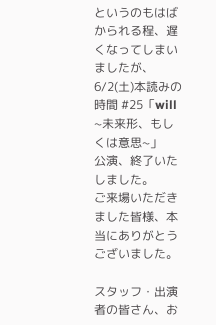というのもはばかられる程、遅くなってしまいましたが、
6/2(土)本読みの時間 #25「will ~未来形、もしくは意思~」
公演、終了いたしました。
ご来場いただきました皆様、本当にありがとうございました。

スタッフ・出演者の皆さん、お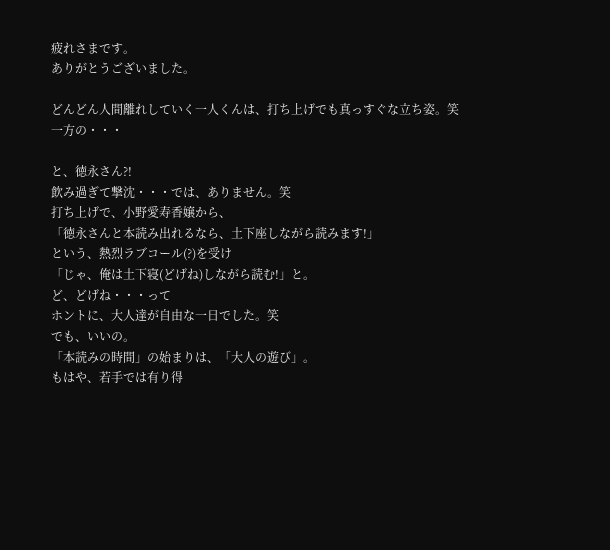疲れさまです。
ありがとうございました。

どんどん人間離れしていく一人くんは、打ち上げでも真っすぐな立ち姿。笑
一方の・・・

と、徳永さん?!
飲み過ぎて撃沈・・・では、ありません。笑
打ち上げで、小野愛寿香嬢から、
「徳永さんと本読み出れるなら、土下座しながら読みます!」
という、熱烈ラブコール(?)を受け
「じゃ、俺は土下寝(どげね)しながら読む!」と。
ど、どげね・・・って
ホントに、大人達が自由な一日でした。笑
でも、いいの。
「本読みの時間」の始まりは、「大人の遊び」。
もはや、若手では有り得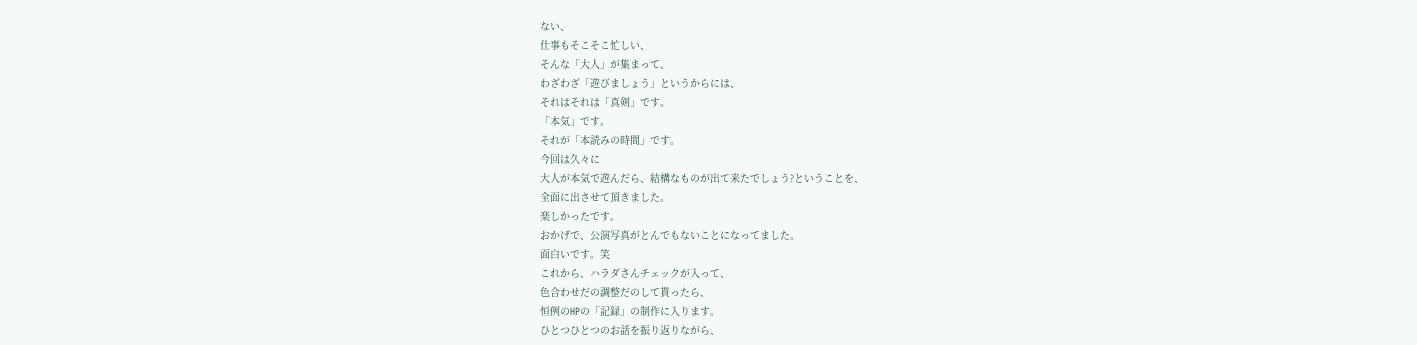ない、
仕事もそこそこ忙しい、
そんな「大人」が集まって、
わざわざ「遊びましょう」というからには、
それはそれは「真剣」です。
「本気」です。
それが「本読みの時間」です。
今回は久々に
大人が本気で遊んだら、結構なものが出て来たでしょう?ということを、
全面に出させて頂きました。
楽しかったです。
おかげで、公演写真がとんでもないことになってました。
面白いです。笑
これから、ハラダさんチェックが入って、
色合わせだの調整だのして貰ったら、
恒例のHPの「記録」の制作に入ります。
ひとつひとつのお話を振り返りながら、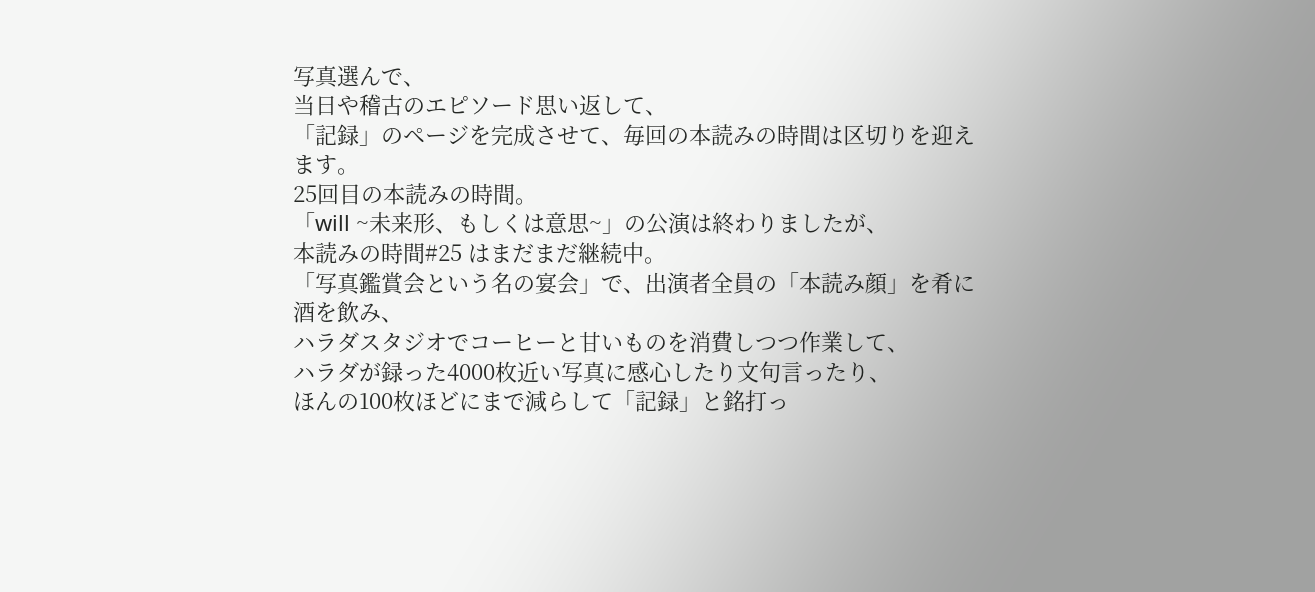写真選んで、
当日や稽古のエピソード思い返して、
「記録」のページを完成させて、毎回の本読みの時間は区切りを迎えます。
25回目の本読みの時間。
「will ~未来形、もしくは意思~」の公演は終わりましたが、
本読みの時間#25 はまだまだ継続中。
「写真鑑賞会という名の宴会」で、出演者全員の「本読み顔」を肴に酒を飲み、
ハラダスタジオでコーヒーと甘いものを消費しつつ作業して、
ハラダが録った4000枚近い写真に感心したり文句言ったり、
ほんの100枚ほどにまで減らして「記録」と銘打っ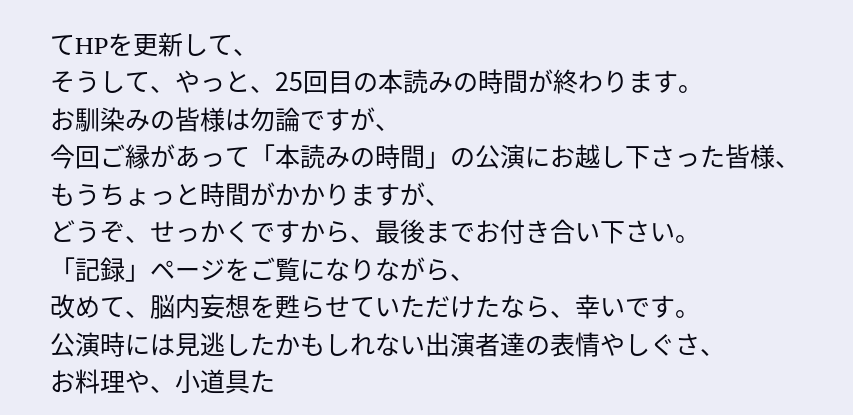てHPを更新して、
そうして、やっと、25回目の本読みの時間が終わります。
お馴染みの皆様は勿論ですが、
今回ご縁があって「本読みの時間」の公演にお越し下さった皆様、
もうちょっと時間がかかりますが、
どうぞ、せっかくですから、最後までお付き合い下さい。
「記録」ページをご覧になりながら、
改めて、脳内妄想を甦らせていただけたなら、幸いです。
公演時には見逃したかもしれない出演者達の表情やしぐさ、
お料理や、小道具た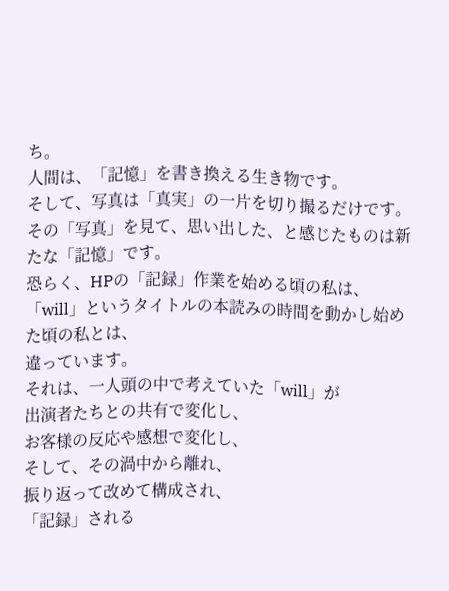ち。
人間は、「記憶」を書き換える生き物です。
そして、写真は「真実」の一片を切り撮るだけです。
その「写真」を見て、思い出した、と感じたものは新たな「記憶」です。
恐らく、HPの「記録」作業を始める頃の私は、
「will」というタイトルの本読みの時間を動かし始めた頃の私とは、
違っています。
それは、一人頭の中で考えていた「will」が
出演者たちとの共有で変化し、
お客様の反応や感想で変化し、
そして、その渦中から離れ、
振り返って改めて構成され、
「記録」される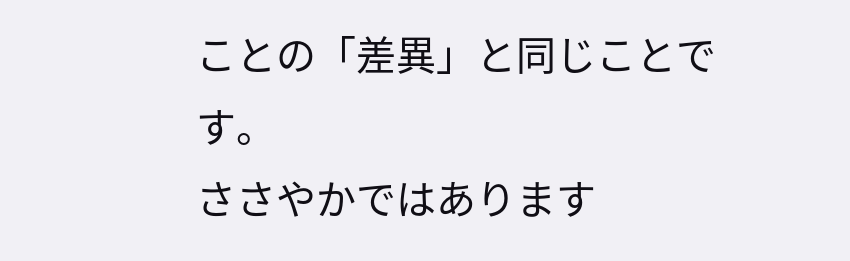ことの「差異」と同じことです。
ささやかではあります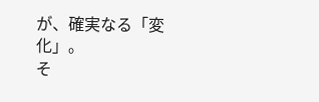が、確実なる「変化」。
そ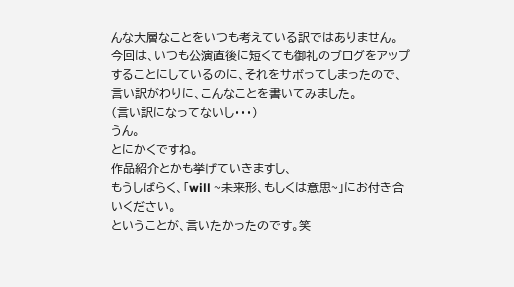んな大層なことをいつも考えている訳ではありません。
今回は、いつも公演直後に短くても御礼のブログをアップすることにしているのに、それをサボってしまったので、言い訳がわりに、こんなことを書いてみました。
(言い訳になってないし・・・)
うん。
とにかくですね。
作品紹介とかも挙げていきますし、
もうしばらく、「will ~未来形、もしくは意思~」にお付き合いください。
ということが、言いたかったのです。笑